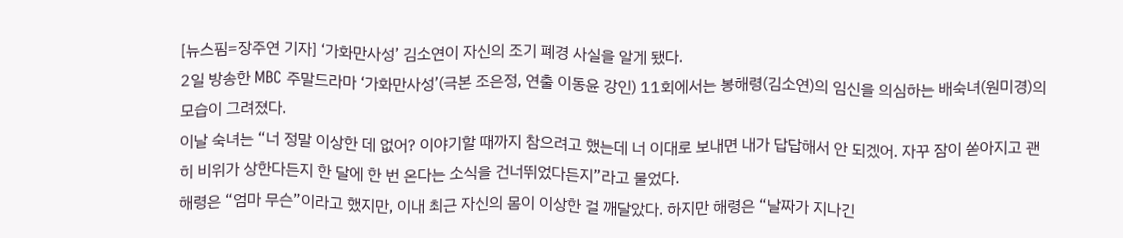[뉴스핌=장주연 기자] ‘가화만사성’ 김소연이 자신의 조기 폐경 사실을 알게 됐다.
2일 방송한 MBC 주말드라마 ‘가화만사성’(극본 조은정, 연출 이동윤 강인) 11회에서는 봉해령(김소연)의 임신을 의심하는 배숙녀(원미경)의 모습이 그려졌다.
이날 숙녀는 “너 정말 이상한 데 없어? 이야기할 때까지 참으려고 했는데 너 이대로 보내면 내가 답답해서 안 되겠어. 자꾸 잠이 쏟아지고 괜히 비위가 상한다든지 한 달에 한 번 온다는 소식을 건너뛰었다든지”라고 물었다.
해령은 “엄마 무슨”이라고 했지만, 이내 최근 자신의 몸이 이상한 걸 깨달았다. 하지만 해령은 “날짜가 지나긴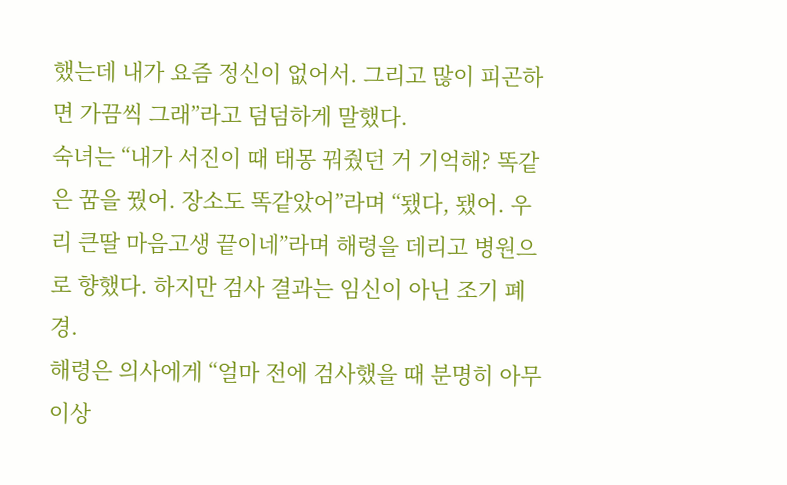했는데 내가 요즘 정신이 없어서. 그리고 많이 피곤하면 가끔씩 그래”라고 덤덤하게 말했다.
숙녀는 “내가 서진이 때 태몽 꿔줬던 거 기억해? 똑같은 꿈을 꿨어. 장소도 똑같았어”라며 “됐다, 됐어. 우리 큰딸 마음고생 끝이네”라며 해령을 데리고 병원으로 향했다. 하지만 검사 결과는 임신이 아닌 조기 폐경.
해령은 의사에게 “얼마 전에 검사했을 때 분명히 아무 이상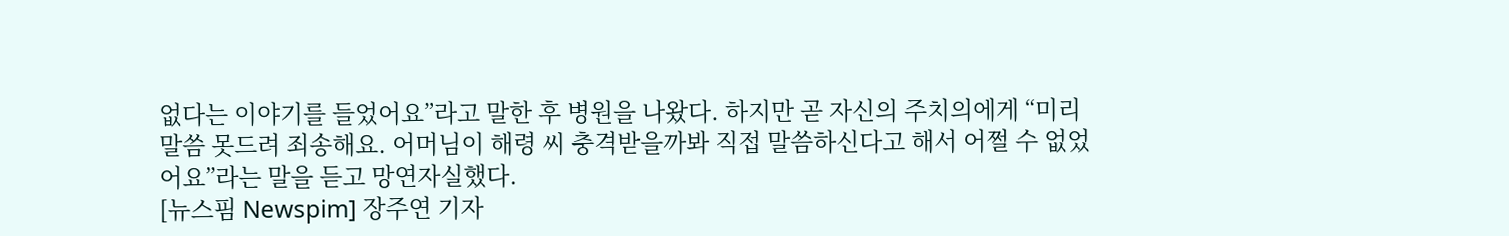없다는 이야기를 들었어요”라고 말한 후 병원을 나왔다. 하지만 곧 자신의 주치의에게 “미리 말씀 못드려 죄송해요. 어머님이 해령 씨 충격받을까봐 직접 말씀하신다고 해서 어쩔 수 없었어요”라는 말을 듣고 망연자실했다.
[뉴스핌 Newspim] 장주연 기자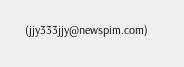(jjy333jjy@newspim.com)